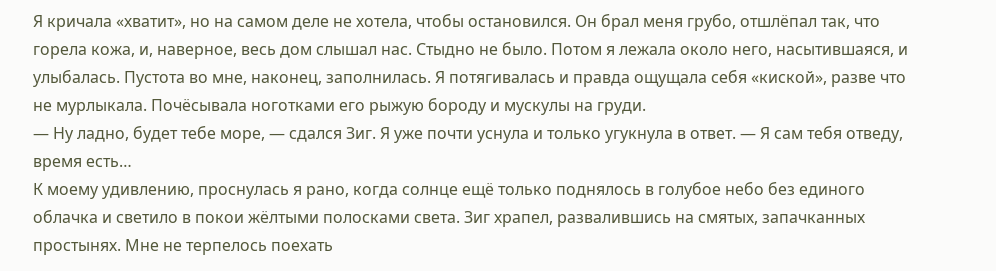Я кричала «хватит», но на самом деле не хотела, чтобы остановился. Он брал меня грубо, отшлёпал так, что горела кожа, и, наверное, весь дом слышал нас. Стыдно не было. Потом я лежала около него, насытившаяся, и улыбалась. Пустота во мне, наконец, заполнилась. Я потягивалась и правда ощущала себя «киской», разве что не мурлыкала. Почёсывала ноготками его рыжую бороду и мускулы на груди.
— Ну ладно, будет тебе море, — сдался Зиг. Я уже почти уснула и только угукнула в ответ. — Я сам тебя отведу, время есть…
К моему удивлению, проснулась я рано, когда солнце ещё только поднялось в голубое небо без единого облачка и светило в покои жёлтыми полосками света. Зиг храпел, развалившись на смятых, запачканных простынях. Мне не терпелось поехать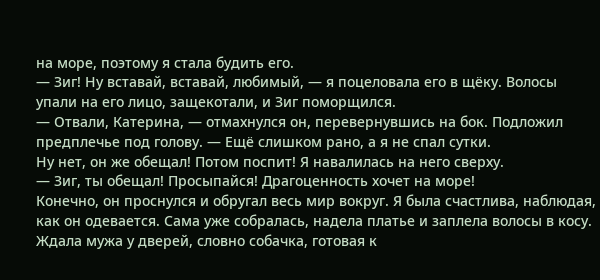на море, поэтому я стала будить его.
— Зиг! Ну вставай, вставай, любимый, — я поцеловала его в щёку. Волосы упали на его лицо, защекотали, и Зиг поморщился.
— Отвали, Катерина, — отмахнулся он, перевернувшись на бок. Подложил предплечье под голову. — Ещё слишком рано, а я не спал сутки.
Ну нет, он же обещал! Потом поспит! Я навалилась на него сверху.
— Зиг, ты обещал! Просыпайся! Драгоценность хочет на море!
Конечно, он проснулся и обругал весь мир вокруг. Я была счастлива, наблюдая, как он одевается. Сама уже собралась, надела платье и заплела волосы в косу. Ждала мужа у дверей, словно собачка, готовая к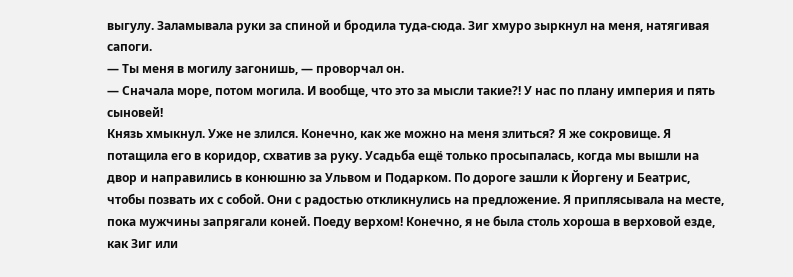выгулу. Заламывала руки за спиной и бродила туда-сюда. Зиг хмуро зыркнул на меня, натягивая сапоги.
— Ты меня в могилу загонишь, — проворчал он.
— Сначала море, потом могила. И вообще, что это за мысли такие?! У нас по плану империя и пять сыновей!
Князь хмыкнул. Уже не злился. Конечно, как же можно на меня злиться? Я же сокровище. Я потащила его в коридор, схватив за руку. Усадьба ещё только просыпалась, когда мы вышли на двор и направились в конюшню за Ульвом и Подарком. По дороге зашли к Йоргену и Беатрис, чтобы позвать их с собой. Они с радостью откликнулись на предложение. Я приплясывала на месте, пока мужчины запрягали коней. Поеду верхом! Конечно, я не была столь хороша в верховой езде, как Зиг или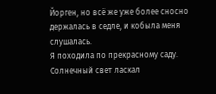Йорген, но всё же уже более сносно держалась в седле, и кобыла меня слушалась.
Я походила по прекрасному саду. Солнечный свет ласкал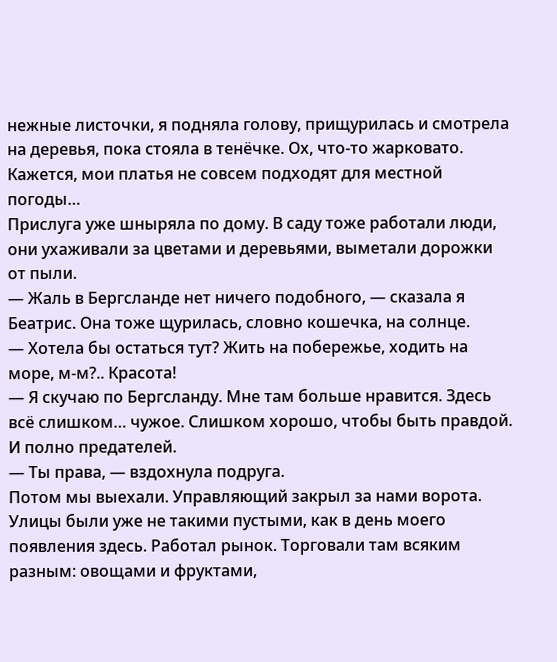нежные листочки, я подняла голову, прищурилась и смотрела на деревья, пока стояла в тенёчке. Ох, что-то жарковато. Кажется, мои платья не совсем подходят для местной погоды…
Прислуга уже шныряла по дому. В саду тоже работали люди, они ухаживали за цветами и деревьями, выметали дорожки от пыли.
— Жаль в Бергсланде нет ничего подобного, — сказала я Беатрис. Она тоже щурилась, словно кошечка, на солнце.
— Хотела бы остаться тут? Жить на побережье, ходить на море, м-м?.. Красота!
— Я скучаю по Бергсланду. Мне там больше нравится. Здесь всё слишком… чужое. Слишком хорошо, чтобы быть правдой. И полно предателей.
— Ты права, — вздохнула подруга.
Потом мы выехали. Управляющий закрыл за нами ворота. Улицы были уже не такими пустыми, как в день моего появления здесь. Работал рынок. Торговали там всяким разным: овощами и фруктами,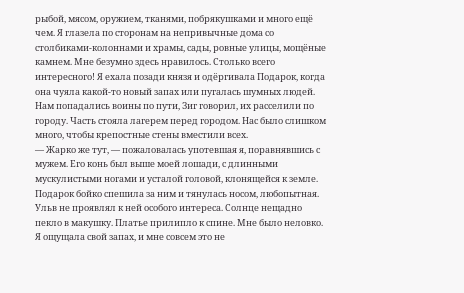рыбой, мясом, оружием, тканями, побрякушками и много ещё чем. Я глазела по сторонам на непривычные дома со столбиками-колоннами и храмы, сады, ровные улицы, мощёные камнем. Мне безумно здесь нравилось. Столько всего интересного! Я ехала позади князя и одёргивала Подарок, когда она чуяла какой-то новый запах или пугалась шумных людей. Нам попадались воины по пути, Зиг говорил, их расселили по городу. Часть стояла лагерем перед городом. Нас было слишком много, чтобы крепостные стены вместили всех.
— Жарко же тут, — пожаловалась употевшая я, поравнявшись с мужем. Его конь был выше моей лошади, с длинными мускулистыми ногами и усталой головой, клонящейся к земле. Подарок бойко спешила за ним и тянулась носом, любопытная. Ульв не проявлял к ней особого интереса. Солнце нещадно пекло в макушку. Платье прилипло к спине. Мне было неловко. Я ощущала свой запах, и мне совсем это не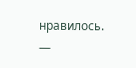нравилось.
—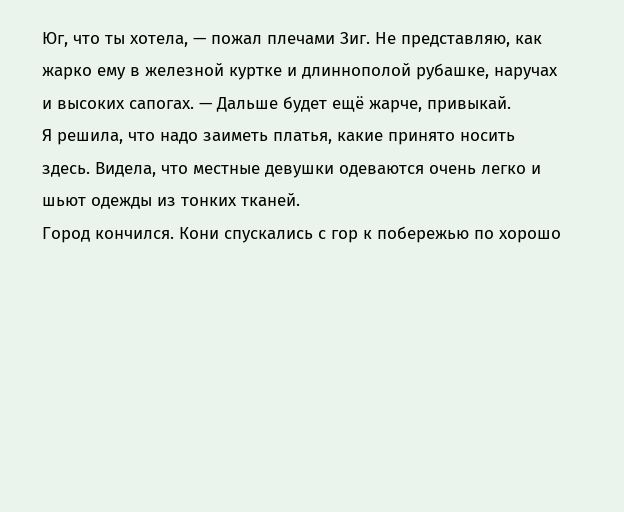Юг, что ты хотела, — пожал плечами Зиг. Не представляю, как жарко ему в железной куртке и длиннополой рубашке, наручах и высоких сапогах. — Дальше будет ещё жарче, привыкай.
Я решила, что надо заиметь платья, какие принято носить здесь. Видела, что местные девушки одеваются очень легко и шьют одежды из тонких тканей.
Город кончился. Кони спускались с гор к побережью по хорошо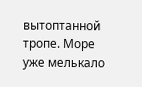вытоптанной тропе. Море уже мелькало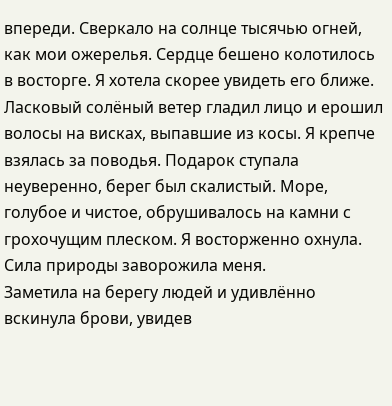впереди. Сверкало на солнце тысячью огней, как мои ожерелья. Сердце бешено колотилось в восторге. Я хотела скорее увидеть его ближе. Ласковый солёный ветер гладил лицо и ерошил волосы на висках, выпавшие из косы. Я крепче взялась за поводья. Подарок ступала неуверенно, берег был скалистый. Море, голубое и чистое, обрушивалось на камни с грохочущим плеском. Я восторженно охнула. Сила природы заворожила меня.
Заметила на берегу людей и удивлённо вскинула брови, увидев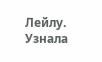Лейлу. Узнала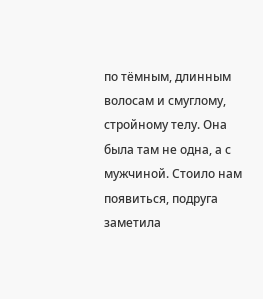по тёмным, длинным волосам и смуглому, стройному телу. Она была там не одна, а с мужчиной. Стоило нам появиться, подруга заметила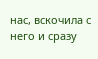нас, вскочила с него и сразу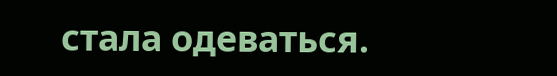стала одеваться.